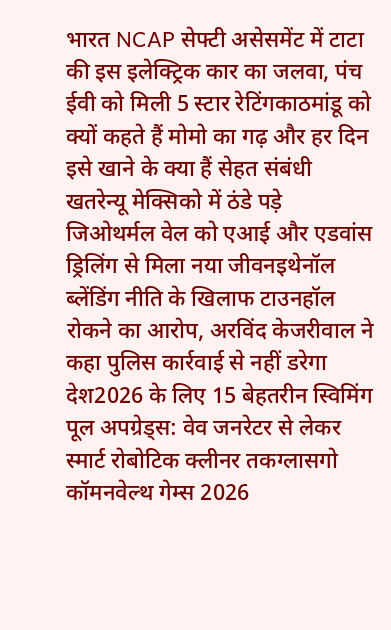भारत NCAP सेफ्टी असेसमेंट में टाटा की इस इलेक्ट्रिक कार का जलवा, पंच ईवी को मिली 5 स्टार रेटिंगकाठमांडू को क्यों कहते हैं मोमो का गढ़ और हर दिन इसे खाने के क्या हैं सेहत संबंधी खतरेन्यू मेक्सिको में ठंडे पड़े जिओथर्मल वेल को एआई और एडवांस ड्रिलिंग से मिला नया जीवनइथेनॉल ब्लेंडिंग नीति के खिलाफ टाउनहॉल रोकने का आरोप, अरविंद केजरीवाल ने कहा पुलिस कार्रवाई से नहीं डरेगा देश2026 के लिए 15 बेहतरीन स्विमिंग पूल अपग्रेड्स: वेव जनरेटर से लेकर स्मार्ट रोबोटिक क्लीनर तकग्लासगो कॉमनवेल्थ गेम्स 2026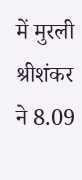में मुरली श्रीशंकर ने 8.09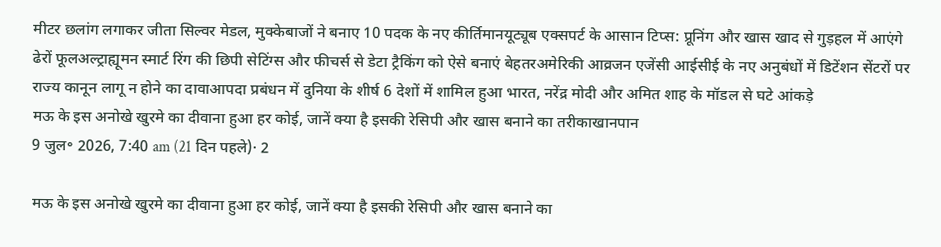मीटर छलांग लगाकर जीता सिल्वर मेडल, मुक्केबाजों ने बनाए 10 पदक के नए कीर्तिमानयूट्यूब एक्सपर्ट के आसान टिप्स: प्रूनिंग और खास खाद से गुड़हल में आएंगे ढेरों फूलअल्ट्राह्यूमन स्मार्ट रिंग की छिपी सेटिंग्स और फीचर्स से डेटा ट्रैकिंग को ऐसे बनाएं बेहतरअमेरिकी आव्रजन एजेंसी आईसीई के नए अनुबंधों में डिटेंशन सेंटरों पर राज्य कानून लागू न होने का दावाआपदा प्रबंधन में दुनिया के शीर्ष 6 देशों में शामिल हुआ भारत, नरेंद्र मोदी और अमित शाह के मॉडल से घटे आंकड़े
मऊ के इस अनोखे खुरमे का दीवाना हुआ हर कोई, जानें क्या है इसकी रेसिपी और खास बनाने का तरीकाखानपान
9 जुल॰ 2026, 7:40 am (21 दिन पहले)· 2

मऊ के इस अनोखे खुरमे का दीवाना हुआ हर कोई, जानें क्या है इसकी रेसिपी और खास बनाने का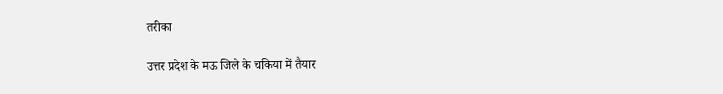तरीका

उत्तर प्रदेश के मऊ जिले के चकिया में तैयार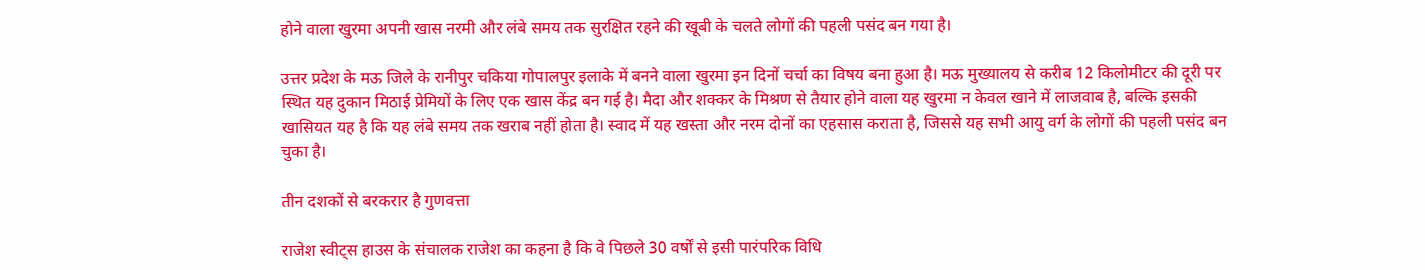होने वाला खुरमा अपनी खास नरमी और लंबे समय तक सुरक्षित रहने की खूबी के चलते लोगों की पहली पसंद बन गया है।

उत्तर प्रदेश के मऊ जिले के रानीपुर चकिया गोपालपुर इलाके में बनने वाला खुरमा इन दिनों चर्चा का विषय बना हुआ है। मऊ मुख्यालय से करीब 12 किलोमीटर की दूरी पर स्थित यह दुकान मिठाई प्रेमियों के लिए एक खास केंद्र बन गई है। मैदा और शक्कर के मिश्रण से तैयार होने वाला यह खुरमा न केवल खाने में लाजवाब है, बल्कि इसकी खासियत यह है कि यह लंबे समय तक खराब नहीं होता है। स्वाद में यह खस्ता और नरम दोनों का एहसास कराता है, जिससे यह सभी आयु वर्ग के लोगों की पहली पसंद बन चुका है।

तीन दशकों से बरकरार है गुणवत्ता

राजेश स्वीट्स हाउस के संचालक राजेश का कहना है कि वे पिछले 30 वर्षों से इसी पारंपरिक विधि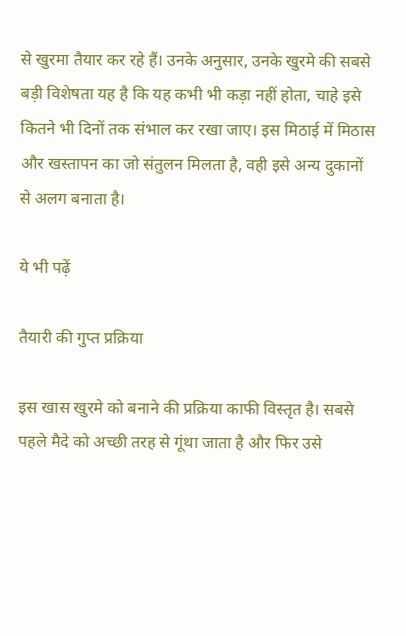से खुरमा तैयार कर रहे हैं। उनके अनुसार, उनके खुरमे की सबसे बड़ी विशेषता यह है कि यह कभी भी कड़ा नहीं होता, चाहे इसे कितने भी दिनों तक संभाल कर रखा जाए। इस मिठाई में मिठास और खस्तापन का जो संतुलन मिलता है, वही इसे अन्य दुकानों से अलग बनाता है।

ये भी पढ़ें

तैयारी की गुप्त प्रक्रिया

इस खास खुरमे को बनाने की प्रक्रिया काफी विस्तृत है। सबसे पहले मैदे को अच्छी तरह से गूंथा जाता है और फिर उसे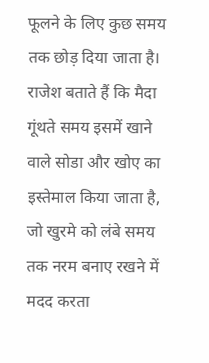फूलने के लिए कुछ समय तक छोड़ दिया जाता है। राजेश बताते हैं कि मैदा गूंथते समय इसमें खाने वाले सोडा और खोए का इस्तेमाल किया जाता है, जो खुरमे को लंबे समय तक नरम बनाए रखने में मदद करता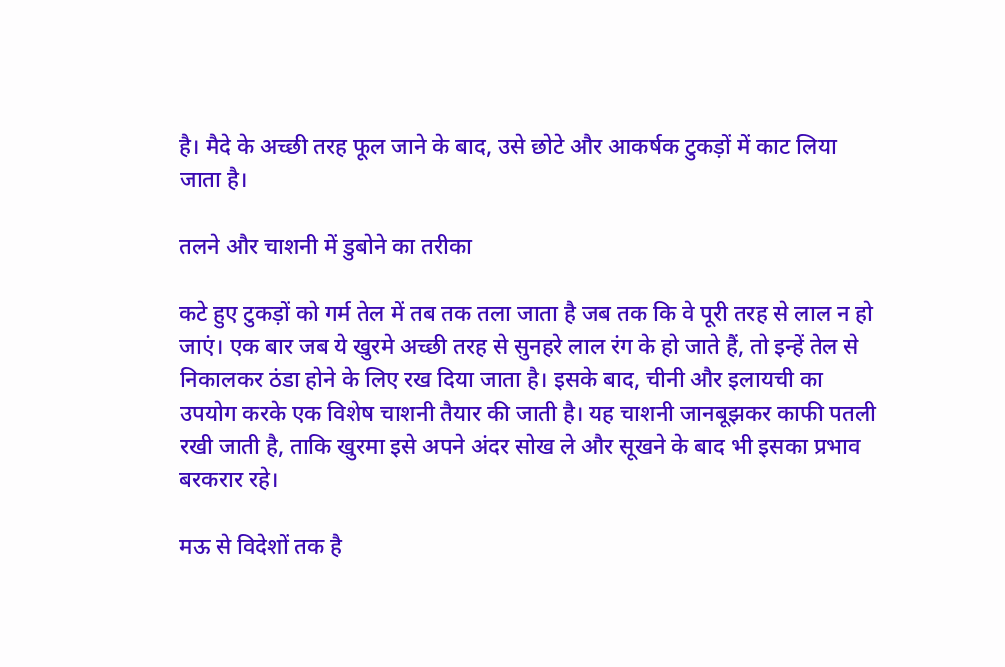है। मैदे के अच्छी तरह फूल जाने के बाद, उसे छोटे और आकर्षक टुकड़ों में काट लिया जाता है।

तलने और चाशनी में डुबोने का तरीका

कटे हुए टुकड़ों को गर्म तेल में तब तक तला जाता है जब तक कि वे पूरी तरह से लाल न हो जाएं। एक बार जब ये खुरमे अच्छी तरह से सुनहरे लाल रंग के हो जाते हैं, तो इन्हें तेल से निकालकर ठंडा होने के लिए रख दिया जाता है। इसके बाद, चीनी और इलायची का उपयोग करके एक विशेष चाशनी तैयार की जाती है। यह चाशनी जानबूझकर काफी पतली रखी जाती है, ताकि खुरमा इसे अपने अंदर सोख ले और सूखने के बाद भी इसका प्रभाव बरकरार रहे।

मऊ से विदेशों तक है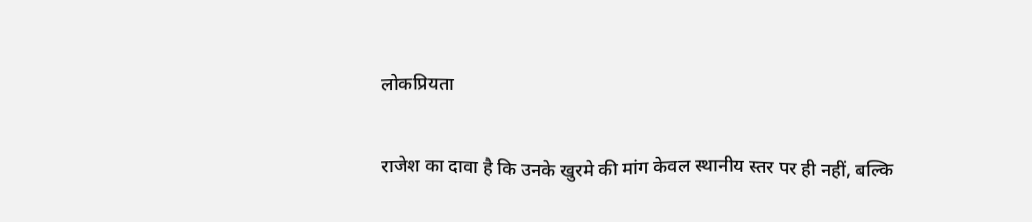लोकप्रियता

राजेश का दावा है कि उनके खुरमे की मांग केवल स्थानीय स्तर पर ही नहीं, बल्कि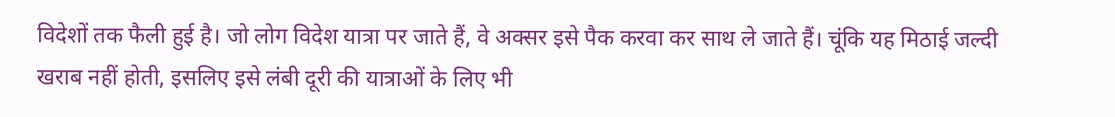विदेशों तक फैली हुई है। जो लोग विदेश यात्रा पर जाते हैं, वे अक्सर इसे पैक करवा कर साथ ले जाते हैं। चूंकि यह मिठाई जल्दी खराब नहीं होती, इसलिए इसे लंबी दूरी की यात्राओं के लिए भी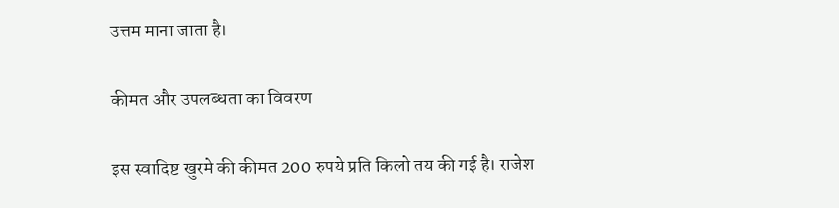उत्तम माना जाता है।

कीमत और उपलब्धता का विवरण

इस स्वादिष्ट खुरमे की कीमत 200 रुपये प्रति किलो तय की गई है। राजेश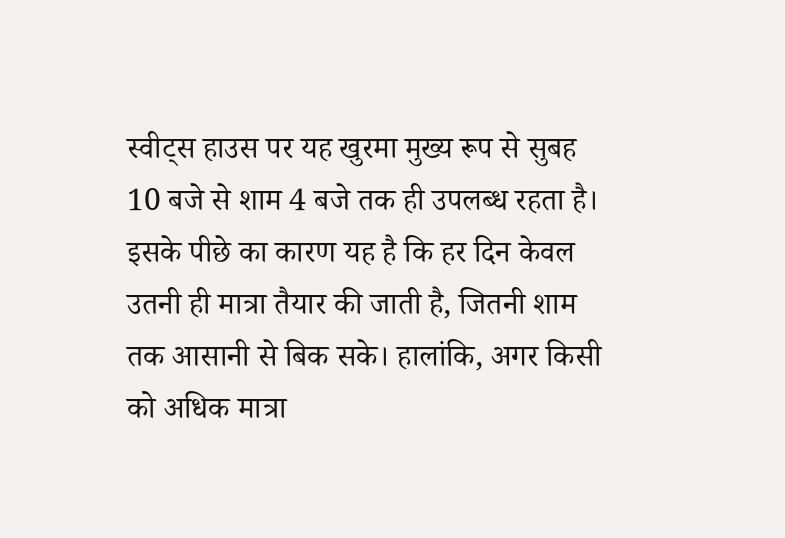स्वीट्स हाउस पर यह खुरमा मुख्य रूप से सुबह 10 बजे से शाम 4 बजे तक ही उपलब्ध रहता है। इसके पीछे का कारण यह है कि हर दिन केवल उतनी ही मात्रा तैयार की जाती है, जितनी शाम तक आसानी से बिक सके। हालांकि, अगर किसी को अधिक मात्रा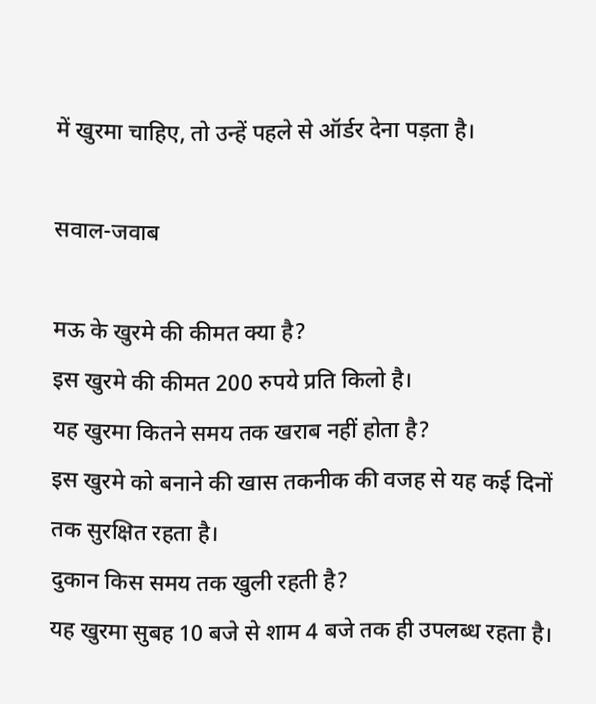में खुरमा चाहिए, तो उन्हें पहले से ऑर्डर देना पड़ता है।

सवाल-जवाब

मऊ के खुरमे की कीमत क्या है?
इस खुरमे की कीमत 200 रुपये प्रति किलो है।
यह खुरमा कितने समय तक खराब नहीं होता है?
इस खुरमे को बनाने की खास तकनीक की वजह से यह कई दिनों तक सुरक्षित रहता है।
दुकान किस समय तक खुली रहती है?
यह खुरमा सुबह 10 बजे से शाम 4 बजे तक ही उपलब्ध रहता है।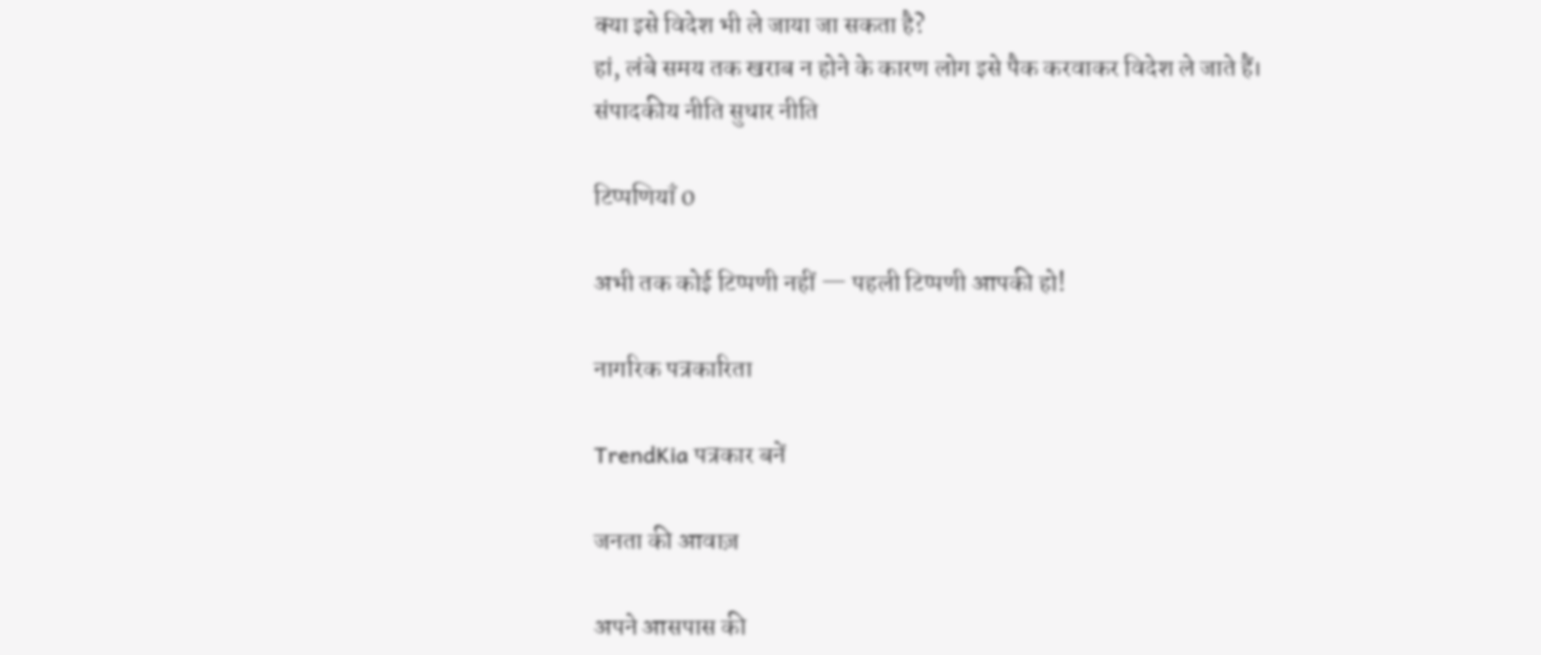क्या इसे विदेश भी ले जाया जा सकता है?
हां, लंबे समय तक खराब न होने के कारण लोग इसे पैक करवाकर विदेश ले जाते हैं।
संपादकीय नीति सुधार नीति

टिप्पणियाँ 0

अभी तक कोई टिप्पणी नहीं — पहली टिप्पणी आपकी हो!

नागरिक पत्रकारिता

TrendKia पत्रकार बनें

जनता की आवाज़

अपने आसपास की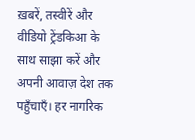ख़बरें, तस्वीरें और वीडियो ट्रेंडकिआ के साथ साझा करें और अपनी आवाज़ देश तक पहुँचाएँ। हर नागरिक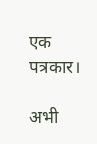एक पत्रकार।

अभी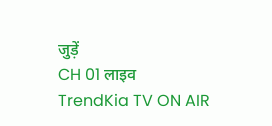जुड़ें
CH 01 लाइव
TrendKia TV ON AIR